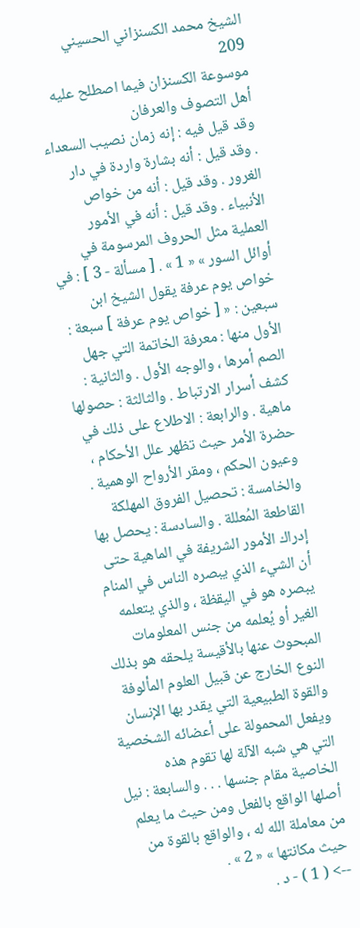الشيخ محمد الكسنزاني الحسيني
209
موسوعة الكسنزان فيما اصطلح عليه أهل التصوف والعرفان
وقد قيل فيه : إنه زمان نصيب السعداء . وقد قيل : أنه بشارة واردة في دار الغرور . وقد قيل : أنه من خواص الأنبياء . وقد قيل : أنه في الأمور العملية مثل الحروف المرسومة في أوائل السور » « 1 » . [ مسألة - 3 ] : في خواص يوم عرفة يقول الشيخ ابن سبعين : « [ خواص يوم عرفة ] سبعة : الأول منها : معرفة الخاتمة التي جهل الصم أمرها ، والوجه الأول . والثانية : كشف أسرار الارتباط . والثالثة : حصولها ماهية . والرابعة : الاطلاع على ذلك في حضرة الأمر حيث تظهر علل الأحكام ، وعيون الحكم ، ومقر الأرواح الوهمية . والخامسة : تحصيل الفروق المهلكة القاطعة المُعللة . والسادسة : يحصل بها إدراك الأمور الشريفة في الماهية حتى أن الشيء الذي يبصره الناس في المنام يبصره هو في اليقظة ، والذي يتعلمه الغير أو يُعلمه من جنس المعلومات المبحوث عنها بالأقيسة يلحقه هو بذلك النوع الخارج عن قبيل العلوم المألوفة والقوة الطبيعية التي يقدر بها الإنسان ويفعل المحمولة على أعضائه الشخصية التي هي شبه الآلة لها تقوم هذه الخاصية مقام جنسها . . . والسابعة : نيل أصلها الواقع بالفعل ومن حيث ما يعلم من معاملة الله له ، والواقع بالقوة من حيث مكانتها » « 2 » .
--> ( 1 ) - د .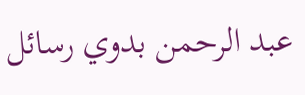عبد الرحمن بدوي رسائل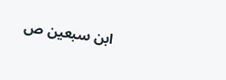ابن سبعين ص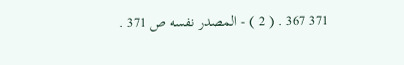371 367 . ( 2 ) - المصدر نفسه ص 371 .